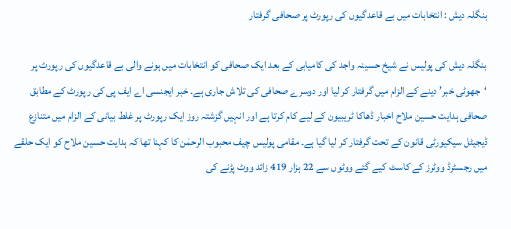بنگلہ دیش : انتخابات میں بے قاعدگیوں کی رپورٹ پر صحافی گرفتار

بنگلہ دیش کی پولیس نے شیخ حسینہ واجد کی کامیابی کے بعد ایک صحافی کو انتخابات میں ہونے والی بے قاعدگیوں کی رپورٹ پر ‘جھوٹی خبر’ دینے کے الزام میں گرفتار کر لیا اور دوسرے صحافی کی تلاش جاری ہے۔ خبر ایجنسی اے ایف پی کی رپورٹ کے مطابق صحافی ہدایت حسین ملاح اخبار ڈھاکا ٹریبیون کے لیے کام کرتا ہے اور انہیں گزشتہ روز ایک رپورٹ پر غلط بیانی کے الزام میں متنازع ڈیجیٹل سیکیورٹی قانون کے تحت گرفتار کر لیا گیا ہے۔ مقامی پولیس چیف محبوب الرحمٰن کا کہنا تھا کہ ہدایت حسین ملاح کو ایک حلقے میں رجسٹرڈ ووٹرز کے کاسٹ کیے گئے ووٹوں سے 22 ہزار 419 زائد ووٹ پڑنے کی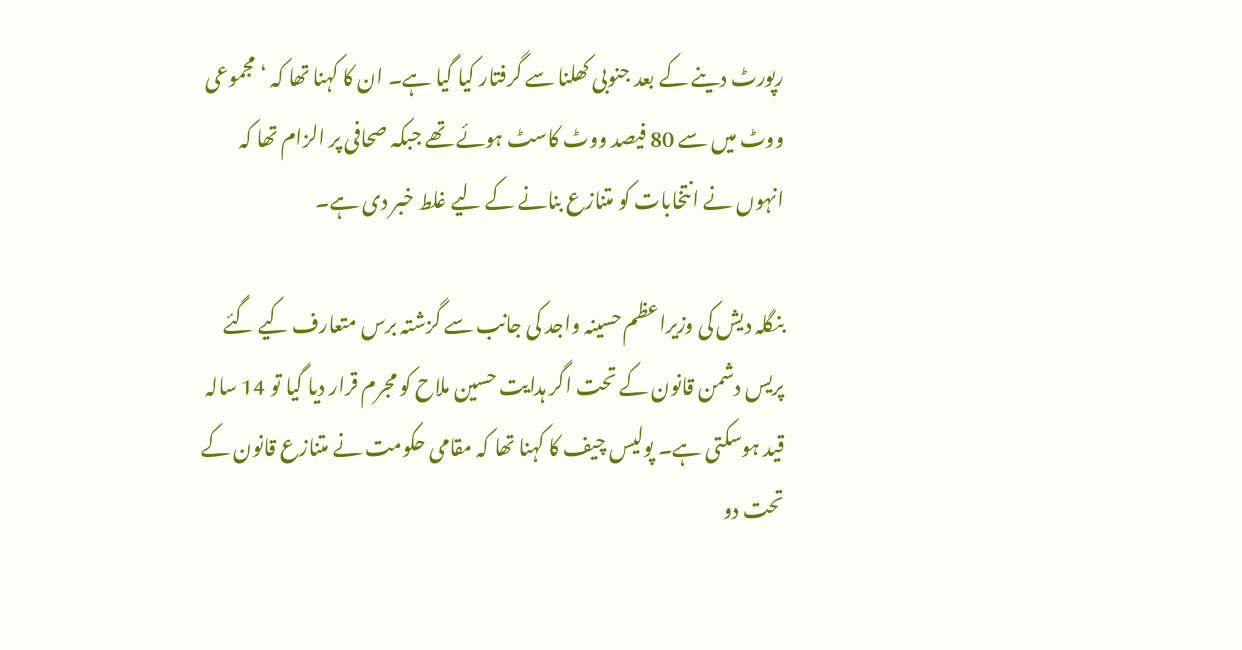رپورٹ دینے کے بعد جنوبی کھلنا سے گرفتار کیا گیا ہے۔ ان کا کہنا تھا کہ ‘مجموعی ووٹ میں سے 80 فیصد ووٹ کاسٹ ہوئے تھے جبکہ صحافی پر الزام تھا کہ انہوں نے انتخابات کو متنازع بنانے کے لیے غلط خبر دی ہے۔

بنگلہ دیش کی وزیراعظم حسینہ واجد کی جانب سے گزشتہ برس متعارف کیے گئے پریس دشمن قانون کے تحت اگر ہدایت حسین ملاح کو مجرم قرار دیا گیا تو 14 سالہ قید ہوسکتی ہے۔ پولیس چیف کا کہنا تھا کہ مقامی حکومت نے متنازع قانون کے تحت دو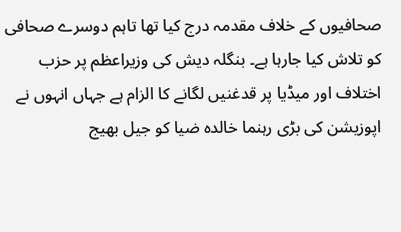صحافیوں کے خلاف مقدمہ درج کیا تھا تاہم دوسرے صحافی کو تلاش کیا جارہا ہے۔ بنگلہ دیش کی وزیراعظم پر حزب اختلاف اور میڈیا پر قدغنیں لگانے کا الزام ہے جہاں انہوں نے اپوزیشن کی بڑی رہنما خالدہ ضیا کو جیل بھیج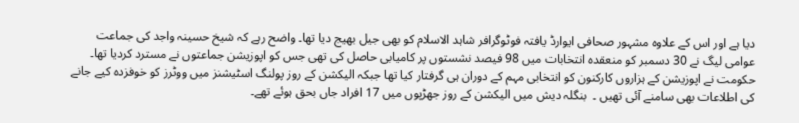دیا ہے اور اس کے علاوہ مشہور صحافی ایوارڈ یافتہ فوٹوگرافر شاہد الاسلام کو بھی جیل بھیج دیا تھا۔ واضح رہے کہ شیخ حسینہ واجد کی جماعت عوامی لیگ نے 30 دسمبر کو منعقدہ انتخابات میں 98 فیصد نشستوں پر کامیابی حاصل کی تھی جس کو اپوزیشن جماعتوں نے مسترد کردیا تھا۔ حکومت نے اپوزیشن کے ہزاروں کارکنون کو انتخابی مہم کے دوران ہی گرفتار کیا تھا جبکہ الیکشن کے روز پولنگ اسٹیشنز میں ووٹرز کو خوفزدہ کیے جانے کی اطلاعات بھی سامنے آئی تھیں ۔  بنگلہ دیش میں الیکشن کے روز جھڑپوں میں 17 افراد جاں بحق ہوئے تھے۔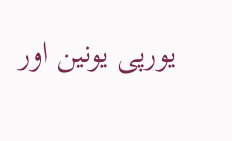یورپی یونین اور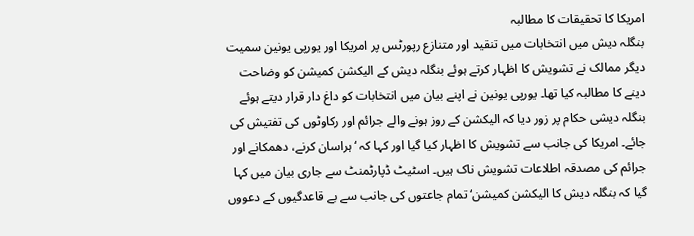امریکا کا تحقیقات کا مطالبہ
بنگلہ دیش میں انتخابات میں تنقید اور متنازع رپورٹس پر امریکا اور یورپی یونین سمیت دیگر ممالک نے تشویش کا اظہار کرتے ہوئے بنگلہ دیش کے الیکشن کمیشن کو وضاحت دینے کا مطالبہ کیا تھا۔ یورپی یونین نے اپنے بیان میں انتخابات کو داغ دار قرار دیتے ہوئے بنگلہ دیشی حکام پر زور دیا کہ الیکشن کے روز ہونے والے جرائم اور رکاوٹوں کی تفتیش کی جائے۔ امریکا کی جانب سے تشویش کا اظہار کیا گیا اور کہا کہ ‘ہراسان کرنے، دھمکانے اور جرائم کی مصدقہ اطلاعات تشویش ناک ہیں۔ اسٹیٹ ڈپارٹمنٹ سے جاری بیان میں کہا گیا کہ بنگلہ دیش کا الیکشن کمیشن‘ تمام جاعتوں کی جانب سے بے قاعدگیوں کے دعووں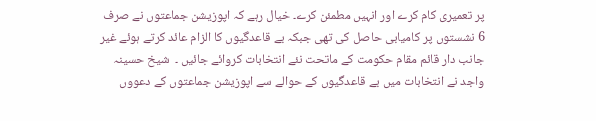پر تعمیری کام کرے اور انہیں مطمئن کرے۔ خیال رہے کہ اپوزیشن جماعتوں نے صرف 6 نشستوں پر کامیابی حاصل کی تھی جبکہ بے قاعدگیوں کا الزام عائد کرتے ہوئے غیر جانب دار قائم مقام حکومت کے ماتحت نئے انتخابات کروائے جائیں ۔  شیخ حسینہ واجد نے انتخابات میں بے قاعدگیوں کے حوالے سے اپوزیشن جماعتوں کے دعووں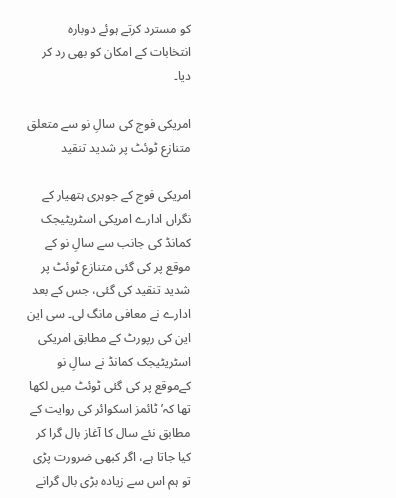کو مسترد کرتے ہوئے دوبارہ انتخابات کے امکان کو بھی رد کر دیا۔

امریکی فوج کی سالِ نو سے متعلق متنازع ٹوئٹ پر شدید تنقید

امریکی فوج کے جوہری ہتھیار کے نگراں ادارے امریکی اسٹریٹیجک کمانڈ کی جانب سے سالِ نو کے موقع پر کی گئی متنازع ٹوئٹ پر شدید تنقید کی گئی، جس کے بعد ادارے نے معافی مانگ لی۔ سی این این کی رپورٹ کے مطابق امریکی اسٹریٹیجک کمانڈ نے سالِ نو کےموقع پر کی گئی ٹوئٹ میں لکھا تھا کہ’ ٹائمز اسکوائر کی روایت کے مطابق نئے سال کا آغاز بال گرا کر کیا جاتا ہے، اگر کبھی ضرورت پڑی تو ہم اس سے زیادہ بڑی بال گرانے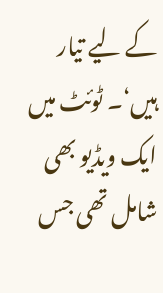کے لیے تیار ہیں‘۔ ٹوئٹ میں ایک ویڈیو بھی شامل تھی جس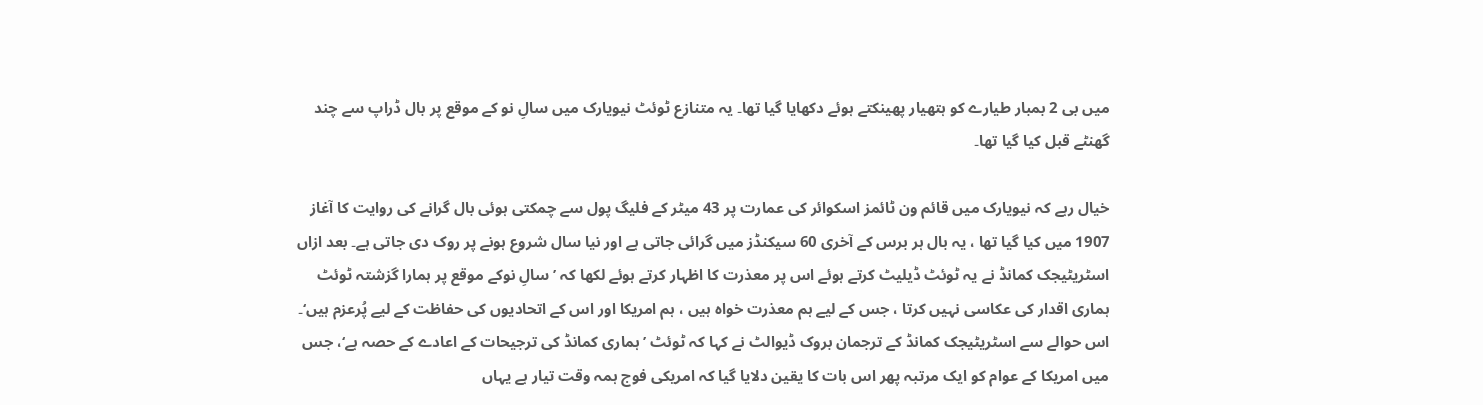میں بی 2 بمبار طیارے کو ہتھیار پھینکتے ہوئے دکھایا گیا تھا۔ یہ متنازع ٹوئٹ نیویارک میں سالِ نو کے موقع پر بال ڈراپ سے چند گھنٹے قبل کیا گیا تھا۔

خیال رہے کہ نیویارک میں قائم ون ٹائمز اسکوائر کی عمارت پر 43 میٹر کے فلیگ پول سے چمکتی ہوئی بال گرانے کی روایت کا آغاز 1907 میں کیا گیا تھا ، یہ بال ہر برس کے آخری 60 سیکنڈز میں گرائی جاتی ہے اور نیا سال شروع ہونے پر روک دی جاتی ہے۔ بعد ازاں اسٹریٹیجک کمانڈ نے یہ ٹوئٹ ڈیلیٹ کرتے ہوئے اس پر معذرت کا اظہار کرتے ہوئے لکھا کہ ’سالِ نوکے موقع پر ہمارا گزشتہ ٹوئٹ ہماری اقدار کی عکاسی نہیں کرتا ، جس کے لیے ہم معذرت خواہ ہیں ، ہم امریکا اور اس کے اتحادیوں کی حفاظت کے لیے پُرعزم ہیں‘۔ اس حوالے سے اسٹریٹیجک کمانڈ کے ترجمان بروک ڈیوالٹ نے کہا کہ ٹوئٹ ’ ہماری کمانڈ کی ترجیحات کے اعادے کے حصہ ہے‘، جس میں امریکا کے عوام کو ایک مرتبہ پھر اس بات کا یقین دلایا گیا کہ امریکی فوج ہمہ وقت تیار ہے یہاں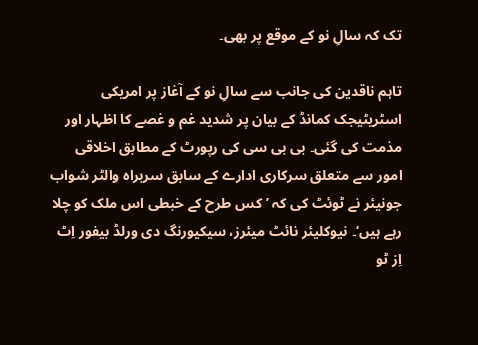تک کہ سالِ نو کے موقع پر بھی۔

تاہم ناقدین کی جانب سے سالِ نو کے آغاز پر امریکی اسٹریٹیجک کمانڈ کے بیان پر شدید غم و غصے کا اظہار اور مذمت کی گئی۔ بی بی سی کی رپورٹ کے مطابق اخلاقی امور سے متعلق سرکاری ادارے کے سابق سربراہ والٹر شواب جونیئر نے ٹوئٹ کی کہ ’ کس طرح کے خبطی اس ملک کو چلا رہے ہیں‘۔ نیوکلیئر نائٹ میئرز، سیکیورنگ دی ورلڈ بیفور اِٹ اِز ٹو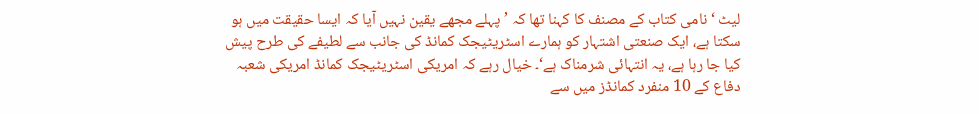لیٹ ‘ نامی کتاب کے مصنف کا کہنا تھا کہ ’پہلے مجھے یقین نہیں آیا کہ ایسا حقیقت میں ہو سکتا ہے، ایک صنعتی اشتہار کو ہمارے اسٹریٹیجک کمانڈ کی جانب سے لطیفے کی طرح پیش کیا جا رہا ہے، یہ انتہائی شرمناک ہے‘۔ خیال رہے کہ امریکی اسٹریٹیجک کمانڈ امریکی شعبہ دفاع کے 10 منفرد کمانڈز میں سے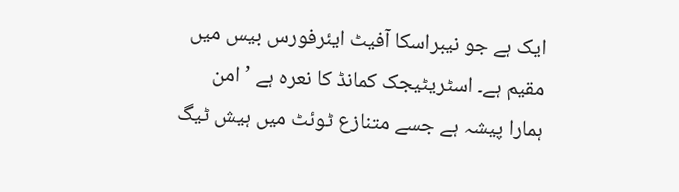ایک ہے جو نیبراسکا آفیٹ ایئرفورس بیس میں مقیم ہے۔ اسٹریٹیجک کمانڈ کا نعرہ ہے ’ امن ہمارا پیشہ ہے جسے متنازع ٹوئٹ میں ہیش ٹیگ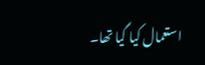استعمال کیا گیا تھا۔